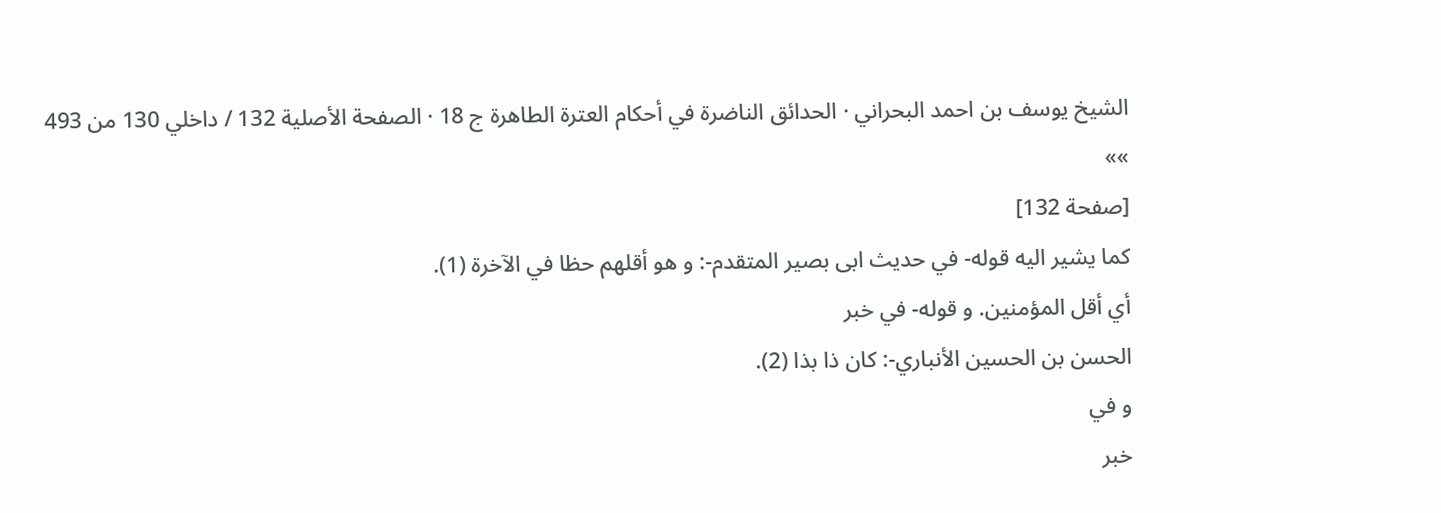الشيخ يوسف بن احمد البحراني · الحدائق الناضرة في أحكام العترة الطاهرة ج 18 · الصفحة الأصلية 132 / داخلي 130 من 493
»»
[صفحة 132]
كما يشير اليه قوله- في حديث ابى بصير المتقدم-: و هو أقلهم حظا في الآخرة (1).
أي أقل المؤمنين. و قوله- في خبر
الحسن بن الحسين الأنباري-: كان ذا بذا (2).
و في
خبر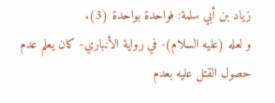زياد بن أبي سلمة: فواحدة بواحدة (3).
و لعله (عليه السلام)- في رواية الأنباري- كان يعلم عدم حصول القتل عليه بعدم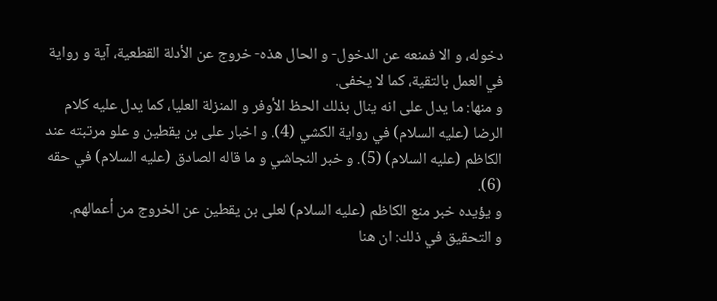دخوله، و الا فمنعه عن الدخول- و الحال هذه- خروج عن الأدلة القطعية، آية و رواية في العمل بالتقية، كما لا يخفى.
و منها: ما يدل على انه ينال بذلك الحظ الأوفر و المنزلة العليا، كما يدل عليه كلام الرضا (عليه السلام) في رواية الكشي (4). و اخبار على بن يقطين و علو مرتبته عند الكاظم (عليه السلام) (5). و خبر النجاشي و ما قاله الصادق (عليه السلام) في حقه (6).
و يؤيده خبر منع الكاظم (عليه السلام) لعلى بن يقطين عن الخروج من أعمالهم.
و التحقيق في ذلك: ان هنا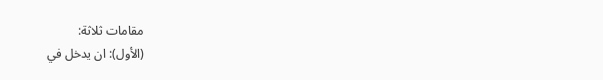مقامات ثلاثة:
(الأول): ان يدخل في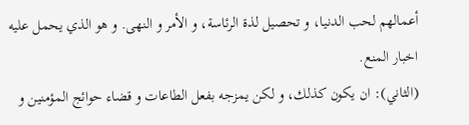أعمالهم لحب الدنيا، و تحصيل لذة الرئاسة، و الأمر و النهى. و هو الذي يحمل عليه اخبار المنع.
(الثاني): ان يكون كذلك، و لكن يمزجه بفعل الطاعات و قضاء حوائج المؤمنين و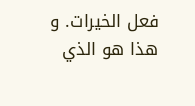فعل الخيرات. و هذا هو الذي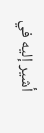أشير إليه في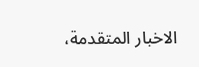الاخبار المتقدمة،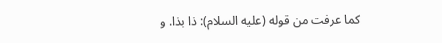كما عرفت من قوله (عليه السلام): ذا بذا. و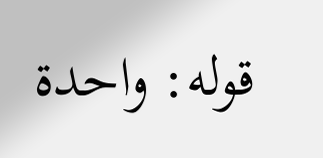قوله: واحدة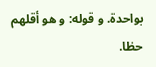بواحدة. و قوله: و هو أقلهم حظا.